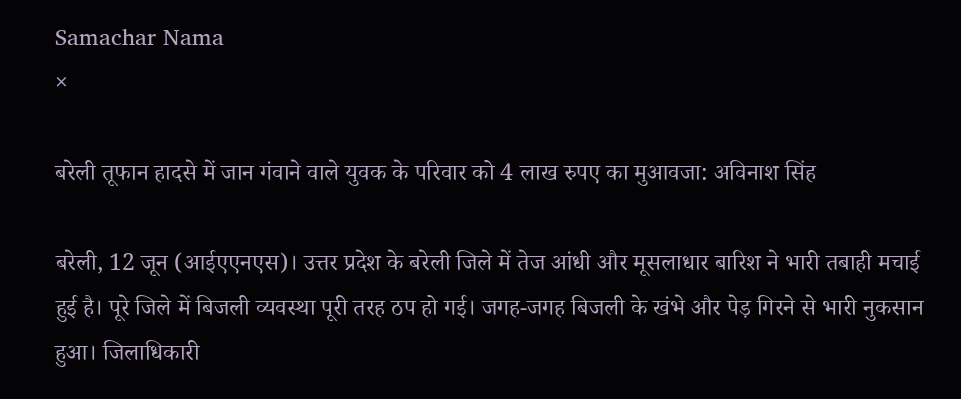Samachar Nama
×

बरेली तूफान हादसे में जान गंवाने वाले युवक के परिवार को 4 लाख रुपए का मुआवजा: अविनाश सिंह

बरेली, 12 जून (आईएएनएस)। उत्तर प्रदेश के बरेली जिले में तेज आंधी और मूसलाधार बारिश ने भारी तबाही मचाई हुई है। पूरे जिले में बिजली व्यवस्था पूरी तरह ठप हो गई। जगह-जगह बिजली के खंभे और पेड़ गिरने से भारी नुकसान हुआ। जिलाधिकारी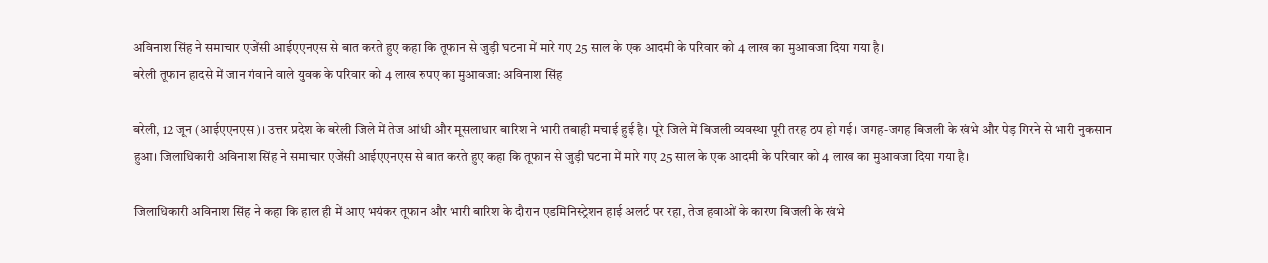अविनाश सिंह ने समाचार एजेंसी आईएएनएस से बात करते हुए कहा कि तूफान से जुड़ी घटना में मारे गए 25 साल के एक आदमी के परिवार को 4 लाख का मुआवजा दिया गया है।
बरेली तूफान हादसे में जान गंवाने वाले युवक के परिवार को 4 लाख रुपए का मुआवजा: अविनाश सिंह

बरेली, 12 जून (आईएएनएस)। उत्तर प्रदेश के बरेली जिले में तेज आंधी और मूसलाधार बारिश ने भारी तबाही मचाई हुई है। पूरे जिले में बिजली व्यवस्था पूरी तरह ठप हो गई। जगह-जगह बिजली के खंभे और पेड़ गिरने से भारी नुकसान हुआ। जिलाधिकारी अविनाश सिंह ने समाचार एजेंसी आईएएनएस से बात करते हुए कहा कि तूफान से जुड़ी घटना में मारे गए 25 साल के एक आदमी के परिवार को 4 लाख का मुआवजा दिया गया है।

जिलाधिकारी अविनाश सिंह ने कहा कि हाल ही में आए भयंकर तूफान और भारी बारिश के दौरान एडमिनिस्ट्रेशन हाई अलर्ट पर रहा, तेज हवाओं के कारण बिजली के खंभे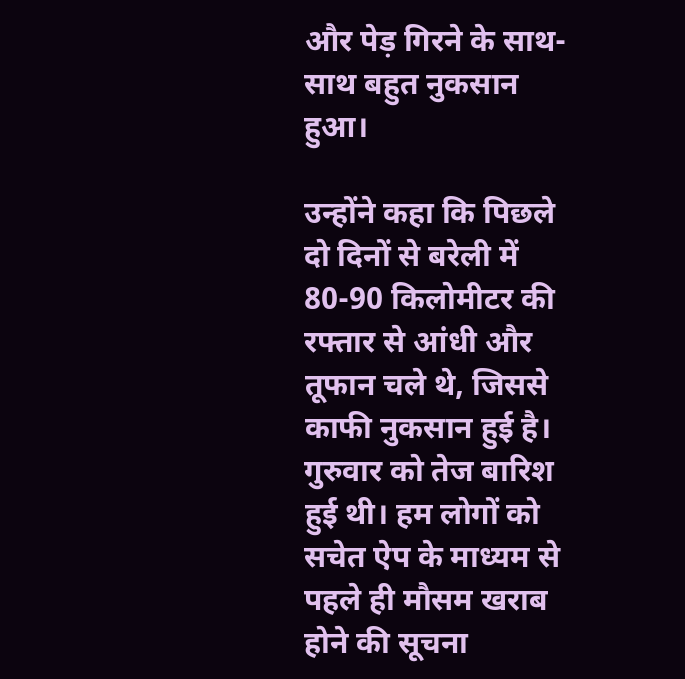और पेड़ गिरने के साथ-साथ बहुत नुकसान हुआ।

उन्होंने कहा कि पिछले दो दिनों से बरेली में 80-90 किलोमीटर की रफ्तार से आंधी और तूफान चले थे, जिससे काफी नुकसान हुई है। गुरुवार को तेज बारिश हुई थी। हम लोगों को सचेत ऐप के माध्यम से पहले ही मौसम खराब होने की सूचना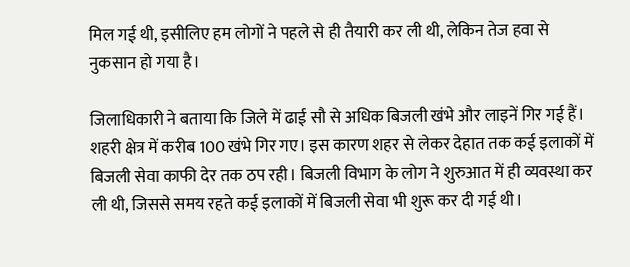मिल गई थी, इसीलिए हम लोगों ने पहले से ही तैयारी कर ली थी, लेकिन तेज हवा से नुकसान हो गया है।

जिलाधिकारी ने बताया कि जिले में ढाई सौ से अधिक बिजली खंभे और लाइनें गिर गई हैं। शहरी क्षेत्र में करीब 100 खंभे गिर गए। इस कारण शहर से लेकर देहात तक कई इलाकों में बिजली सेवा काफी देर तक ठप रही। बिजली विभाग के लोग ने शुरुआत में ही व्यवस्था कर ली थी, जिससे समय रहते कई इलाकों में बिजली सेवा भी शुरू कर दी गई थी।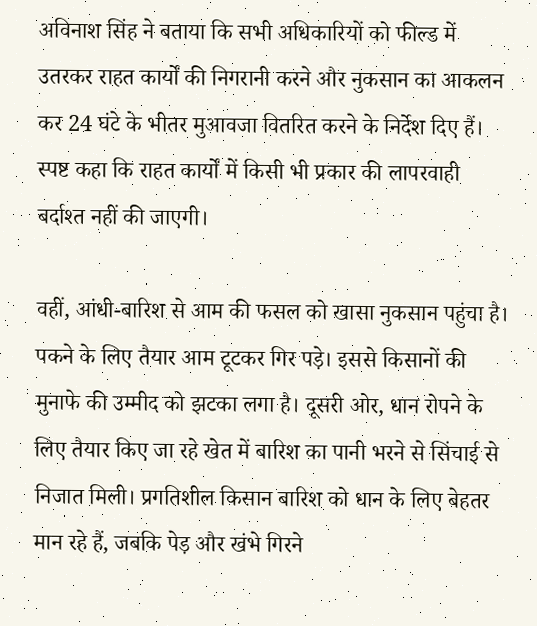अविनाश सिंह ने बताया कि सभी अधिकारियों को फील्ड में उतरकर राहत कार्यों की निगरानी करने और नुकसान का आकलन कर 24 घंटे के भीतर मुआवजा वितरित करने के निर्देश दिए हैं। स्पष्ट कहा कि राहत कार्यों में किसी भी प्रकार की लापरवाही बर्दाश्त नहीं की जाएगी।

वहीं, आंधी-बारिश से आम की फसल को खासा नुकसान पहुंचा है। पकने के लिए तैयार आम टूटकर गिर पड़े। इससे किसानों की मुनाफे की उम्मीद को झटका लगा है। दूसरी ओर, धान रोपने के लिए तैयार किए जा रहे खेत में बारिश का पानी भरने से सिंचाई से निजात मिली। प्रगतिशील किसान बारिश को धान के लिए बेहतर मान रहे हैं, जबकि पेड़ और खंभे गिरने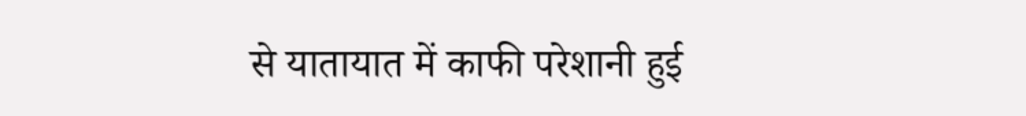से यातायात में काफी परेशानी हुई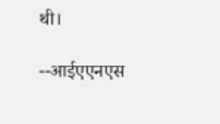थी।

--आईएएनएस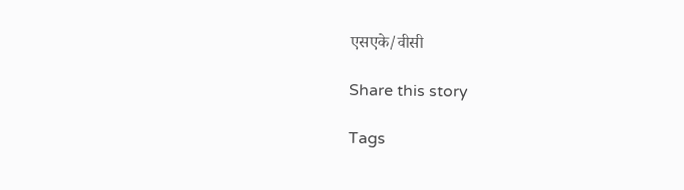एसएके/वीसी

Share this story

Tags